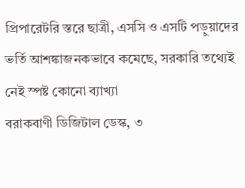প্রিপারেটরি স্তরে ছাত্রী, এসসি ও এসটি পড়ুয়াদের ভর্তি আশঙ্কাজনকভাবে কমেছে, সরকারি তথ্যেই নেই স্পষ্ট কোনো ব্যাখ্যা
বরাকবাণী ডিজিটাল ডেস্ক, ৩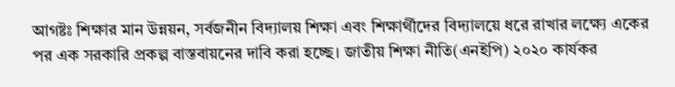আগষ্টঃ শিক্ষার মান উন্নয়ন, সর্বজনীন বিদ্যালয় শিক্ষা এবং শিক্ষার্থীদের বিদ্যালয়ে ধরে রাখার লক্ষ্যে একের পর এক সরকারি প্রকল্প বাস্তবায়নের দাবি করা হচ্ছে। জাতীয় শিক্ষা নীতি(এনইপি) ২০২০ কার্যকর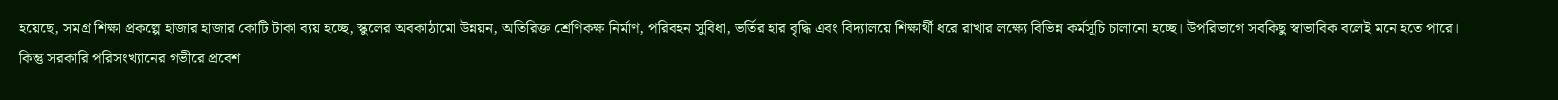হয়েছে, সমগ্র শিক্ষা প্রকল্পে হাজার হাজার কোটি টাকা ব্যয় হচ্ছে, স্কুলের অবকাঠামো উন্নয়ন, অতিরিক্ত শ্রেণিকক্ষ নির্মাণ, পরিবহন সুবিধা, ভর্তির হার বৃদ্ধি এবং বিদ্যালয়ে শিক্ষার্থী ধরে রাখার লক্ষ্যে বিভিন্ন কর্মসূচি চালানো হচ্ছে। উপরিভাগে সবকিছু স্বাভাবিক বলেই মনে হতে পারে।
কিন্তু সরকারি পরিসংখ্যানের গভীরে প্রবেশ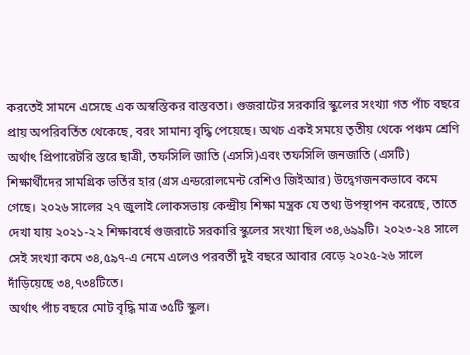করতেই সামনে এসেছে এক অস্বস্তিকর বাস্তবতা। গুজরাটের সরকারি স্কুলের সংখ্যা গত পাঁচ বছরে প্রায় অপরিবর্তিত থেকেছে, বরং সামান্য বৃদ্ধি পেয়েছে। অথচ একই সময়ে তৃতীয় থেকে পঞ্চম শ্রেণি অর্থাৎ প্রিপারেটরি স্তরে ছাত্রী, তফসিলি জাতি (এসসি)এবং তফসিলি জনজাতি (এসটি) শিক্ষার্থীদের সামগ্রিক ভর্তির হার (গ্রস এন্ডরোলমেন্ট রেশিও জিইআর) উদ্বেগজনকভাবে কমে গেছে। ২০২৬ সালের ২৭ জুলাই লোকসভায় কেন্দ্রীয় শিক্ষা মন্ত্রক যে তথ্য উপস্থাপন করেছে, তাতে দেখা যায় ২০২১-২২ শিক্ষাবর্ষে গুজরাটে সরকারি স্কুলের সংখ্যা ছিল ৩৪,৬৯৯টি। ২০২৩-২৪ সালে সেই সংখ্যা কমে ৩৪,৫৯৭-এ নেমে এলেও পরবর্তী দুই বছরে আবার বেড়ে ২০২৫-২৬ সালে দাঁড়িয়েছে ৩৪,৭৩৪টিতে।
অর্থাৎ পাঁচ বছরে মোট বৃদ্ধি মাত্র ৩৫টি স্কুল।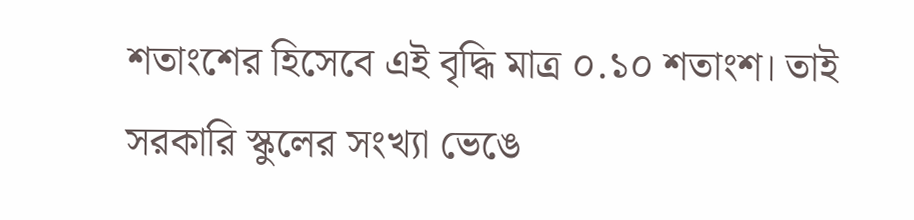শতাংশের হিসেবে এই বৃদ্ধি মাত্র ০.১০ শতাংশ। তাই সরকারি স্কুলের সংখ্যা ভেঙে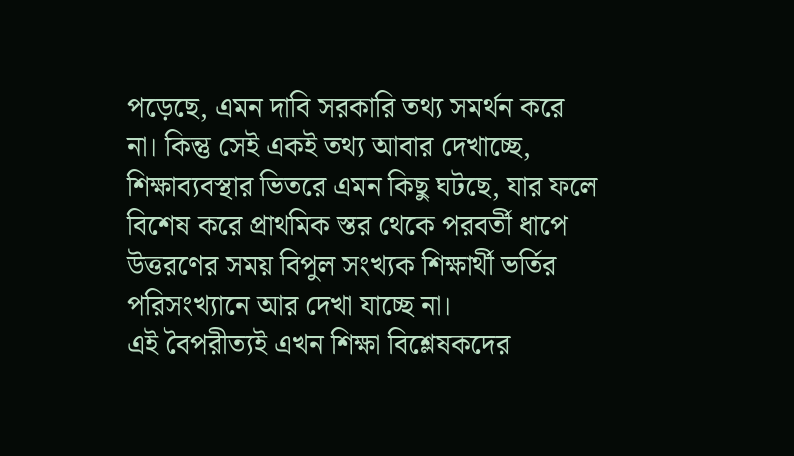পড়েছে, এমন দাবি সরকারি তথ্য সমর্থন করে না। কিন্তু সেই একই তথ্য আবার দেখাচ্ছে, শিক্ষাব্যবস্থার ভিতরে এমন কিছু ঘটছে, যার ফলে বিশেষ করে প্রাথমিক স্তর থেকে পরবর্তী ধাপে উত্তরণের সময় বিপুল সংখ্যক শিক্ষার্থী ভর্তির পরিসংখ্যানে আর দেখা যাচ্ছে না।
এই বৈপরীত্যই এখন শিক্ষা বিশ্লেষকদের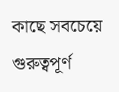কাছে সবচেয়ে গুরুত্বপূর্ণ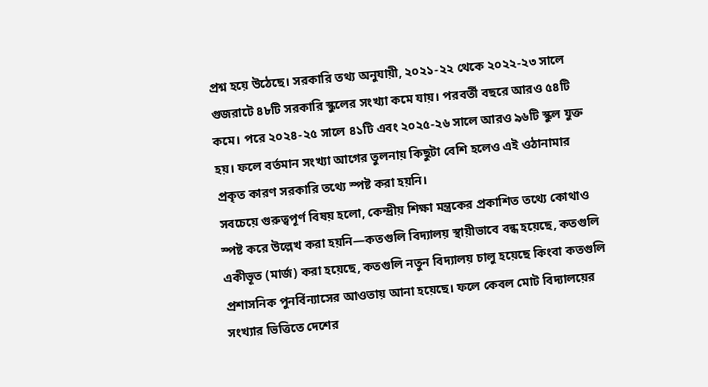প্রশ্ন হয়ে উঠেছে। সরকারি তথ্য অনুযায়ী, ২০২১-২২ থেকে ২০২২-২৩ সালে গুজরাটে ৪৮টি সরকারি স্কুলের সংখ্যা কমে যায়। পরবর্তী বছরে আরও ৫৪টি কমে। পরে ২০২৪-২৫ সালে ৪১টি এবং ২০২৫-২৬ সালে আরও ৯৬টি স্কুল যুক্ত হয়। ফলে বর্তমান সংখ্যা আগের তুলনায় কিছুটা বেশি হলেও এই ওঠানামার প্রকৃত কারণ সরকারি তথ্যে স্পষ্ট করা হয়নি।
সবচেয়ে গুরুত্বপূর্ণ বিষয় হলো, কেন্দ্রীয় শিক্ষা মন্ত্রকের প্রকাশিত তথ্যে কোথাও স্পষ্ট করে উল্লেখ করা হয়নি—কতগুলি বিদ্যালয় স্থায়ীভাবে বন্ধ হয়েছে, কতগুলি একীভূত (মার্জ) করা হয়েছে, কতগুলি নতুন বিদ্যালয় চালু হয়েছে কিংবা কতগুলি প্রশাসনিক পুনর্বিন্যাসের আওতায় আনা হয়েছে। ফলে কেবল মোট বিদ্যালয়ের সংখ্যার ভিত্তিতে দেশের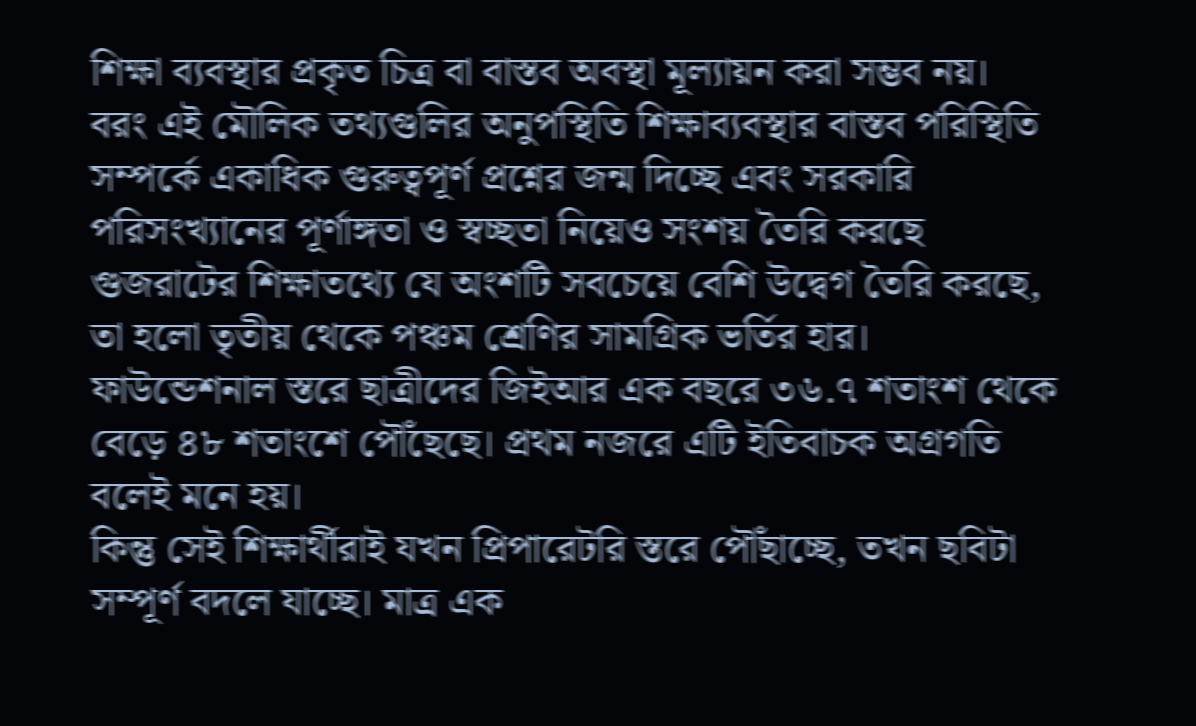শিক্ষা ব্যবস্থার প্রকৃত চিত্র বা বাস্তব অবস্থা মূল্যায়ন করা সম্ভব নয়।
বরং এই মৌলিক তথ্যগুলির অনুপস্থিতি শিক্ষাব্যবস্থার বাস্তব পরিস্থিতি সম্পর্কে একাধিক গুরুত্বপূর্ণ প্রশ্নের জন্ম দিচ্ছে এবং সরকারি পরিসংখ্যানের পূর্ণাঙ্গতা ও স্বচ্ছতা নিয়েও সংশয় তৈরি করছে গুজরাটের শিক্ষাতথ্যে যে অংশটি সবচেয়ে বেশি উদ্বেগ তৈরি করছে, তা হলো তৃতীয় থেকে পঞ্চম শ্রেণির সামগ্রিক ভর্তির হার। ফাউন্ডেশনাল স্তরে ছাত্রীদের জিইআর এক বছরে ৩৬.৭ শতাংশ থেকে বেড়ে ৪৮ শতাংশে পৌঁছেছে। প্রথম নজরে এটি ইতিবাচক অগ্রগতি বলেই মনে হয়।
কিন্তু সেই শিক্ষার্থীরাই যখন প্রিপারেটরি স্তরে পৌঁছাচ্ছে, তখন ছবিটা সম্পূর্ণ বদলে যাচ্ছে। মাত্র এক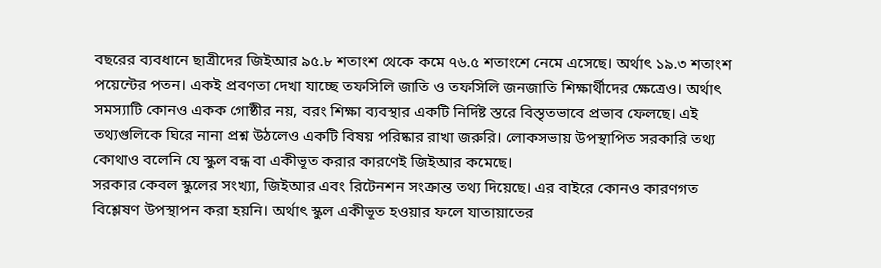বছরের ব্যবধানে ছাত্রীদের জিইআর ৯৫.৮ শতাংশ থেকে কমে ৭৬.৫ শতাংশে নেমে এসেছে। অর্থাৎ ১৯.৩ শতাংশ পয়েন্টের পতন। একই প্রবণতা দেখা যাচ্ছে তফসিলি জাতি ও তফসিলি জনজাতি শিক্ষার্থীদের ক্ষেত্রেও। অর্থাৎ সমস্যাটি কোনও একক গোষ্ঠীর নয়, বরং শিক্ষা ব্যবস্থার একটি নির্দিষ্ট স্তরে বিস্তৃতভাবে প্রভাব ফেলছে। এই তথ্যগুলিকে ঘিরে নানা প্রশ্ন উঠলেও একটি বিষয় পরিষ্কার রাখা জরুরি। লোকসভায় উপস্থাপিত সরকারি তথ্য কোথাও বলেনি যে স্কুল বন্ধ বা একীভূত করার কারণেই জিইআর কমেছে।
সরকার কেবল স্কুলের সংখ্যা, জিইআর এবং রিটেনশন সংক্রান্ত তথ্য দিয়েছে। এর বাইরে কোনও কারণগত বিশ্লেষণ উপস্থাপন করা হয়নি। অর্থাৎ স্কুল একীভূত হওয়ার ফলে যাতায়াতের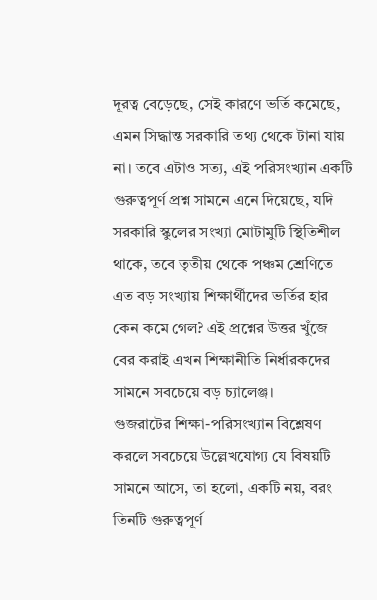দূরত্ব বেড়েছে, সেই কারণে ভর্তি কমেছে, এমন সিদ্ধান্ত সরকারি তথ্য থেকে টানা যায় না। তবে এটাও সত্য, এই পরিসংখ্যান একটি গুরুত্বপূর্ণ প্রশ্ন সামনে এনে দিয়েছে, যদি সরকারি স্কুলের সংখ্যা মোটামুটি স্থিতিশীল থাকে, তবে তৃতীয় থেকে পঞ্চম শ্রেণিতে এত বড় সংখ্যায় শিক্ষার্থীদের ভর্তির হার কেন কমে গেল? এই প্রশ্নের উত্তর খুঁজে বের করাই এখন শিক্ষানীতি নির্ধারকদের সামনে সবচেয়ে বড় চ্যালেঞ্জ।
গুজরাটের শিক্ষা-পরিসংখ্যান বিশ্লেষণ করলে সবচেয়ে উল্লেখযোগ্য যে বিষয়টি সামনে আসে, তা হলো, একটি নয়, বরং তিনটি গুরুত্বপূর্ণ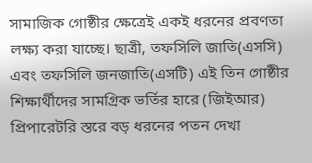সামাজিক গোষ্ঠীর ক্ষেত্রেই একই ধরনের প্রবণতা লক্ষ্য করা যাচ্ছে। ছাত্রী, তফসিলি জাতি(এসসি) এবং তফসিলি জনজাতি(এসটি) এই তিন গোষ্ঠীর শিক্ষার্থীদের সামগ্রিক ভর্তির হারে (জিইআর) প্রিপারেটরি স্তরে বড় ধরনের পতন দেখা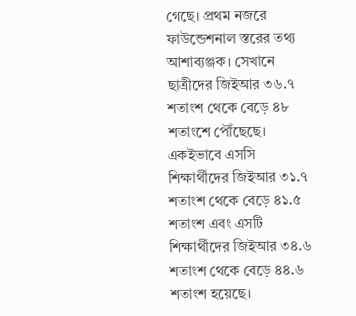গেছে। প্রথম নজরে ফাউন্ডেশনাল স্তরের তথ্য আশাব্যঞ্জক। সেখানে ছাত্রীদের জিইআর ৩৬.৭ শতাংশ থেকে বেড়ে ৪৮ শতাংশে পৌঁছেছে। একইভাবে এসসি শিক্ষার্থীদের জিইআর ৩১.৭ শতাংশ থেকে বেড়ে ৪১.৫ শতাংশ এবং এসটি শিক্ষার্থীদের জিইআর ৩৪.৬ শতাংশ থেকে বেড়ে ৪৪.৬ শতাংশ হয়েছে।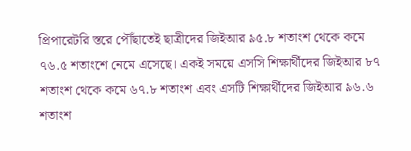প্রিপারেটরি স্তরে পৌঁছাতেই ছাত্রীদের জিইআর ৯৫.৮ শতাংশ থেকে কমে ৭৬.৫ শতাংশে নেমে এসেছে। একই সময়ে এসসি শিক্ষার্থীদের জিইআর ৮৭ শতাংশ থেকে কমে ৬৭.৮ শতাংশ এবং এসটি শিক্ষার্থীদের জিইআর ৯৬.৬ শতাংশ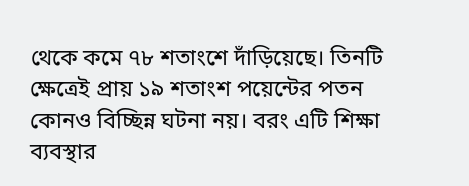থেকে কমে ৭৮ শতাংশে দাঁড়িয়েছে। তিনটি ক্ষেত্রেই প্রায় ১৯ শতাংশ পয়েন্টের পতন কোনও বিচ্ছিন্ন ঘটনা নয়। বরং এটি শিক্ষা ব্যবস্থার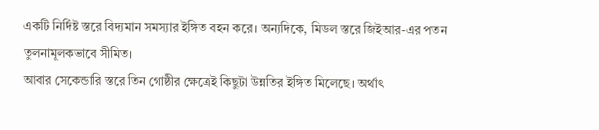একটি নির্দিষ্ট স্তরে বিদ্যমান সমস্যার ইঙ্গিত বহন করে। অন্যদিকে, মিডল স্তরে জিইআর-এর পতন তুলনামূলকভাবে সীমিত।
আবার সেকেন্ডারি স্তরে তিন গোষ্ঠীর ক্ষেত্রেই কিছুটা উন্নতির ইঙ্গিত মিলেছে। অর্থাৎ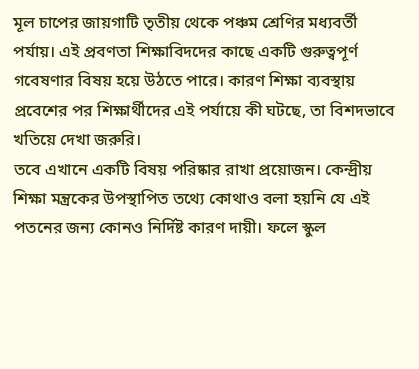মূল চাপের জায়গাটি তৃতীয় থেকে পঞ্চম শ্রেণির মধ্যবর্তী পর্যায়। এই প্রবণতা শিক্ষাবিদদের কাছে একটি গুরুত্বপূর্ণ গবেষণার বিষয় হয়ে উঠতে পারে। কারণ শিক্ষা ব্যবস্থায় প্রবেশের পর শিক্ষার্থীদের এই পর্যায়ে কী ঘটছে, তা বিশদভাবে খতিয়ে দেখা জরুরি।
তবে এখানে একটি বিষয় পরিষ্কার রাখা প্রয়োজন। কেন্দ্রীয় শিক্ষা মন্ত্রকের উপস্থাপিত তথ্যে কোথাও বলা হয়নি যে এই পতনের জন্য কোনও নির্দিষ্ট কারণ দায়ী। ফলে স্কুল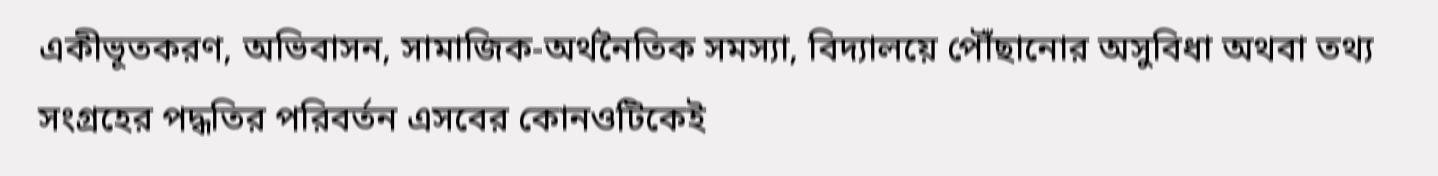একীভূতকরণ, অভিবাসন, সামাজিক-অর্থনৈতিক সমস্যা, বিদ্যালয়ে পৌঁছানোর অসুবিধা অথবা তথ্য সংগ্রহের পদ্ধতির পরিবর্তন এসবের কোনওটিকেই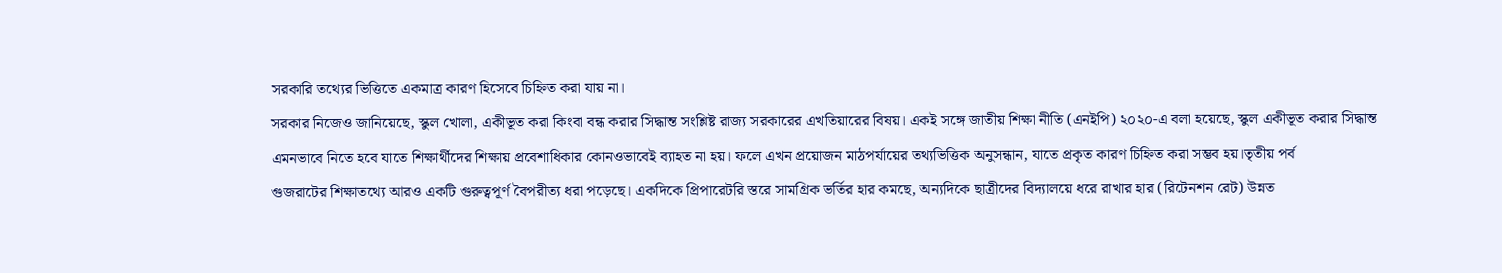সরকারি তথ্যের ভিত্তিতে একমাত্র কারণ হিসেবে চিহ্নিত করা যায় না।
সরকার নিজেও জানিয়েছে, স্কুল খোলা, একীভূত করা কিংবা বন্ধ করার সিদ্ধান্ত সংশ্লিষ্ট রাজ্য সরকারের এখতিয়ারের বিষয়। একই সঙ্গে জাতীয় শিক্ষা নীতি (এনইপি) ২০২০-এ বলা হয়েছে, স্কুল একীভূত করার সিদ্ধান্ত এমনভাবে নিতে হবে যাতে শিক্ষার্থীদের শিক্ষায় প্রবেশাধিকার কোনওভাবেই ব্যাহত না হয়। ফলে এখন প্রয়োজন মাঠপর্যায়ের তথ্যভিত্তিক অনুসন্ধান, যাতে প্রকৃত কারণ চিহ্নিত করা সম্ভব হয়।তৃতীয় পর্ব
গুজরাটের শিক্ষাতথ্যে আরও একটি গুরুত্বপূর্ণ বৈপরীত্য ধরা পড়েছে। একদিকে প্রিপারেটরি স্তরে সামগ্রিক ভর্তির হার কমছে, অন্যদিকে ছাত্রীদের বিদ্যালয়ে ধরে রাখার হার (রিটেনশন রেট) উন্নত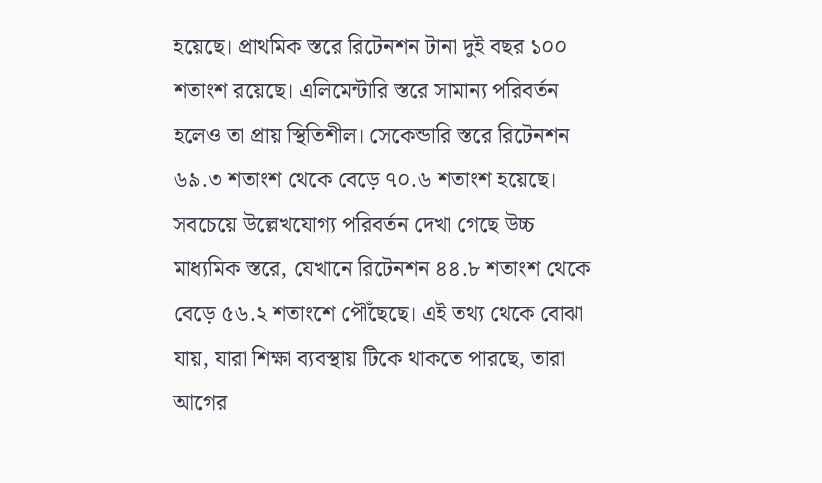হয়েছে। প্রাথমিক স্তরে রিটেনশন টানা দুই বছর ১০০ শতাংশ রয়েছে। এলিমেন্টারি স্তরে সামান্য পরিবর্তন হলেও তা প্রায় স্থিতিশীল। সেকেন্ডারি স্তরে রিটেনশন ৬৯.৩ শতাংশ থেকে বেড়ে ৭০.৬ শতাংশ হয়েছে।
সবচেয়ে উল্লেখযোগ্য পরিবর্তন দেখা গেছে উচ্চ মাধ্যমিক স্তরে, যেখানে রিটেনশন ৪৪.৮ শতাংশ থেকে বেড়ে ৫৬.২ শতাংশে পৌঁছেছে। এই তথ্য থেকে বোঝা যায়, যারা শিক্ষা ব্যবস্থায় টিকে থাকতে পারছে, তারা আগের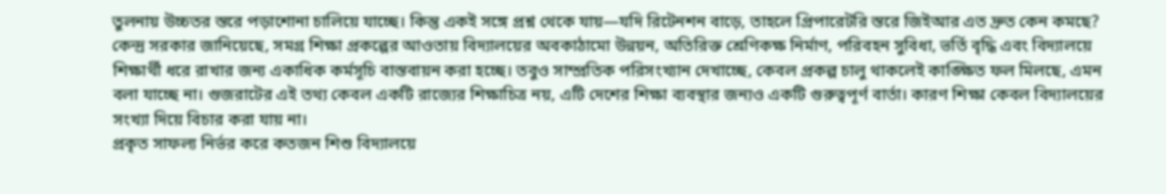তুলনায় উচ্চতর স্তরে পড়াশোনা চালিয়ে যাচ্ছে। কিন্তু একই সঙ্গে প্রশ্ন থেকে যায়—যদি রিটেনশন বাড়ে, তাহলে প্রিপারেটরি স্তরে জিইআর এত দ্রুত কেন কমছে?
কেন্দ্র সরকার জানিয়েছে, সমগ্র শিক্ষা প্রকল্পের আওতায় বিদ্যালয়ের অবকাঠামো উন্নয়ন, অতিরিক্ত শ্রেণিকক্ষ নির্মাণ, পরিবহন সুবিধা, ভর্তি বৃদ্ধি এবং বিদ্যালয়ে শিক্ষার্থী ধরে রাখার জন্য একাধিক কর্মসূচি বাস্তবায়ন করা হচ্ছে। তবুও সাম্প্রতিক পরিসংখ্যান দেখাচ্ছে, কেবল প্রকল্প চালু থাকলেই কাঙ্ক্ষিত ফল মিলছে, এমন বলা যাচ্ছে না। গুজরাটের এই তথ্য কেবল একটি রাজ্যের শিক্ষাচিত্র নয়, এটি দেশের শিক্ষা ব্যবস্থার জন্যও একটি গুরুত্বপূর্ণ বার্তা। কারণ শিক্ষা কেবল বিদ্যালয়ের সংখ্যা দিয়ে বিচার করা যায় না।
প্রকৃত সাফল্য নির্ভর করে কতজন শিশু বিদ্যালয়ে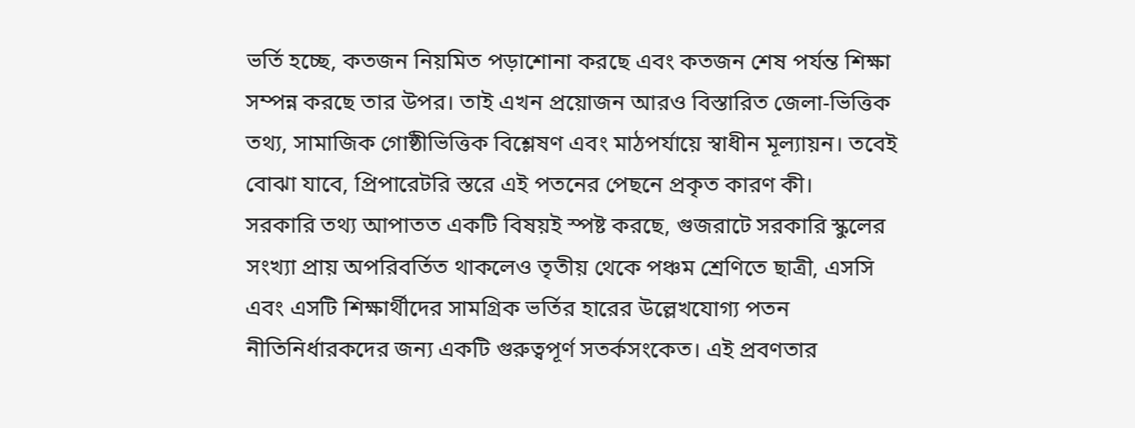ভর্তি হচ্ছে, কতজন নিয়মিত পড়াশোনা করছে এবং কতজন শেষ পর্যন্ত শিক্ষা সম্পন্ন করছে তার উপর। তাই এখন প্রয়োজন আরও বিস্তারিত জেলা-ভিত্তিক তথ্য, সামাজিক গোষ্ঠীভিত্তিক বিশ্লেষণ এবং মাঠপর্যায়ে স্বাধীন মূল্যায়ন। তবেই বোঝা যাবে, প্রিপারেটরি স্তরে এই পতনের পেছনে প্রকৃত কারণ কী।
সরকারি তথ্য আপাতত একটি বিষয়ই স্পষ্ট করছে, গুজরাটে সরকারি স্কুলের সংখ্যা প্রায় অপরিবর্তিত থাকলেও তৃতীয় থেকে পঞ্চম শ্রেণিতে ছাত্রী, এসসি এবং এসটি শিক্ষার্থীদের সামগ্রিক ভর্তির হারের উল্লেখযোগ্য পতন নীতিনির্ধারকদের জন্য একটি গুরুত্বপূর্ণ সতর্কসংকেত। এই প্রবণতার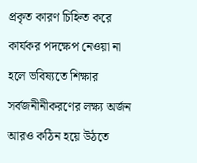প্রকৃত কারণ চিহ্নিত করে কার্যকর পদক্ষেপ নেওয়া না হলে ভবিষ্যতে শিক্ষার সর্বজনীনীকরণের লক্ষ্য অর্জন আরও কঠিন হয়ে উঠতে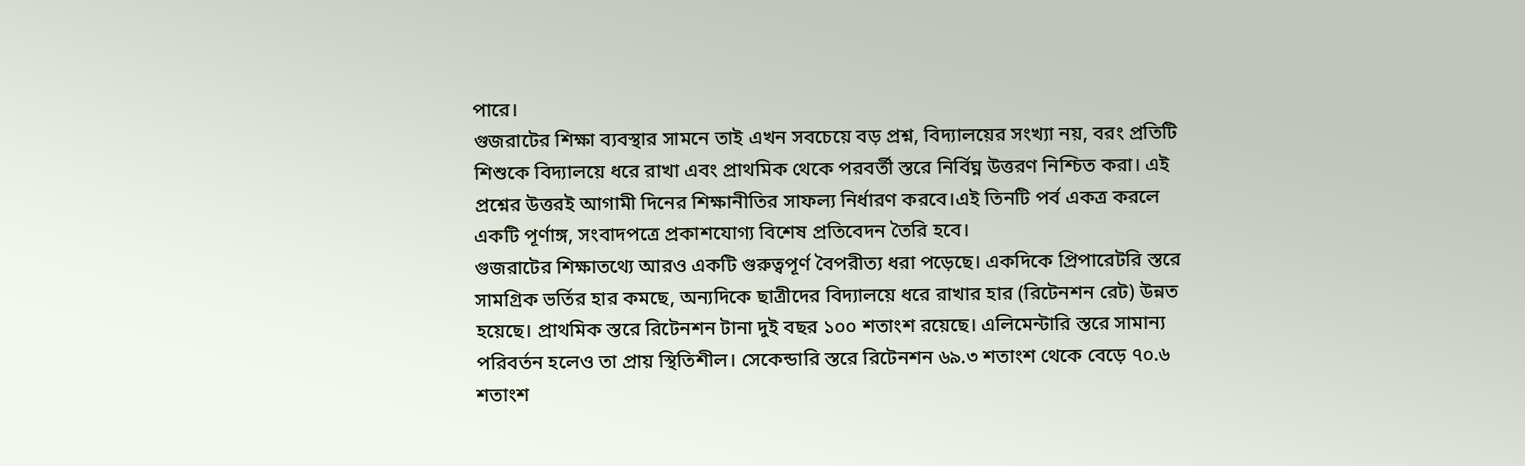পারে।
গুজরাটের শিক্ষা ব্যবস্থার সামনে তাই এখন সবচেয়ে বড় প্রশ্ন, বিদ্যালয়ের সংখ্যা নয়, বরং প্রতিটি শিশুকে বিদ্যালয়ে ধরে রাখা এবং প্রাথমিক থেকে পরবর্তী স্তরে নির্বিঘ্ন উত্তরণ নিশ্চিত করা। এই প্রশ্নের উত্তরই আগামী দিনের শিক্ষানীতির সাফল্য নির্ধারণ করবে।এই তিনটি পর্ব একত্র করলে একটি পূর্ণাঙ্গ, সংবাদপত্রে প্রকাশযোগ্য বিশেষ প্রতিবেদন তৈরি হবে।
গুজরাটের শিক্ষাতথ্যে আরও একটি গুরুত্বপূর্ণ বৈপরীত্য ধরা পড়েছে। একদিকে প্রিপারেটরি স্তরে সামগ্রিক ভর্তির হার কমছে, অন্যদিকে ছাত্রীদের বিদ্যালয়ে ধরে রাখার হার (রিটেনশন রেট) উন্নত হয়েছে। প্রাথমিক স্তরে রিটেনশন টানা দুই বছর ১০০ শতাংশ রয়েছে। এলিমেন্টারি স্তরে সামান্য পরিবর্তন হলেও তা প্রায় স্থিতিশীল। সেকেন্ডারি স্তরে রিটেনশন ৬৯.৩ শতাংশ থেকে বেড়ে ৭০.৬ শতাংশ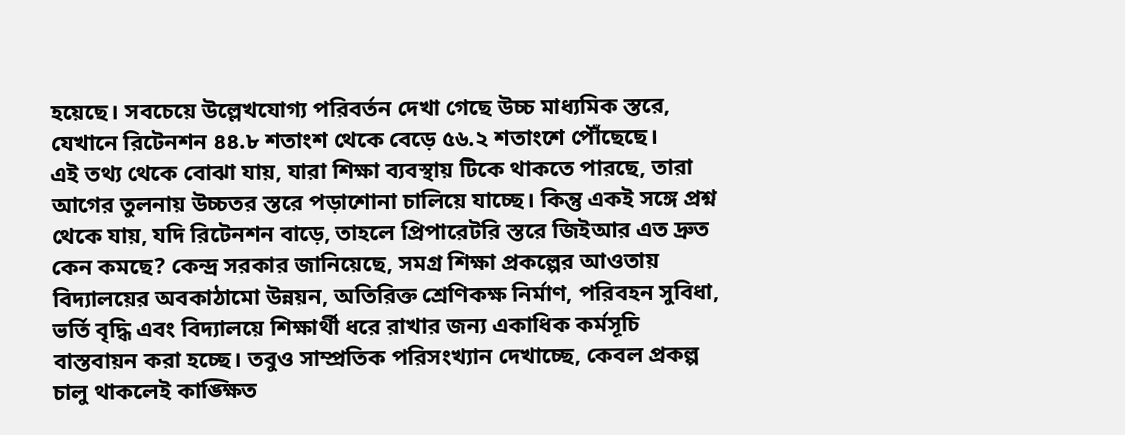হয়েছে। সবচেয়ে উল্লেখযোগ্য পরিবর্তন দেখা গেছে উচ্চ মাধ্যমিক স্তরে, যেখানে রিটেনশন ৪৪.৮ শতাংশ থেকে বেড়ে ৫৬.২ শতাংশে পৌঁছেছে।
এই তথ্য থেকে বোঝা যায়, যারা শিক্ষা ব্যবস্থায় টিকে থাকতে পারছে, তারা আগের তুলনায় উচ্চতর স্তরে পড়াশোনা চালিয়ে যাচ্ছে। কিন্তু একই সঙ্গে প্রশ্ন থেকে যায়, যদি রিটেনশন বাড়ে, তাহলে প্রিপারেটরি স্তরে জিইআর এত দ্রুত কেন কমছে? কেন্দ্র সরকার জানিয়েছে, সমগ্র শিক্ষা প্রকল্পের আওতায় বিদ্যালয়ের অবকাঠামো উন্নয়ন, অতিরিক্ত শ্রেণিকক্ষ নির্মাণ, পরিবহন সুবিধা, ভর্তি বৃদ্ধি এবং বিদ্যালয়ে শিক্ষার্থী ধরে রাখার জন্য একাধিক কর্মসূচি বাস্তবায়ন করা হচ্ছে। তবুও সাম্প্রতিক পরিসংখ্যান দেখাচ্ছে, কেবল প্রকল্প চালু থাকলেই কাঙ্ক্ষিত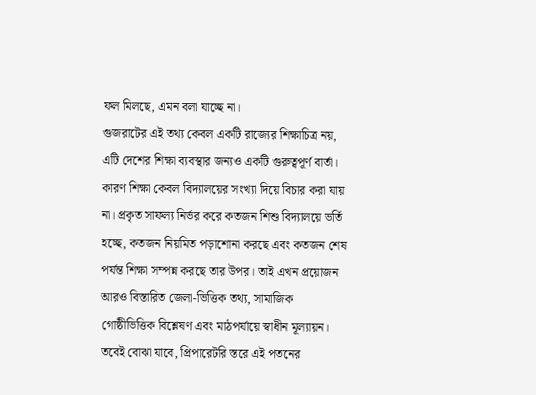ফল মিলছে, এমন বলা যাচ্ছে না।
গুজরাটের এই তথ্য কেবল একটি রাজ্যের শিক্ষাচিত্র নয়, এটি দেশের শিক্ষা ব্যবস্থার জন্যও একটি গুরুত্বপূর্ণ বার্তা। কারণ শিক্ষা কেবল বিদ্যালয়ের সংখ্যা দিয়ে বিচার করা যায় না। প্রকৃত সাফল্য নির্ভর করে কতজন শিশু বিদ্যালয়ে ভর্তি হচ্ছে, কতজন নিয়মিত পড়াশোনা করছে এবং কতজন শেষ পর্যন্ত শিক্ষা সম্পন্ন করছে তার উপর। তাই এখন প্রয়োজন আরও বিস্তারিত জেলা-ভিত্তিক তথ্য, সামাজিক গোষ্ঠীভিত্তিক বিশ্লেষণ এবং মাঠপর্যায়ে স্বাধীন মূল্যায়ন। তবেই বোঝা যাবে, প্রিপারেটরি স্তরে এই পতনের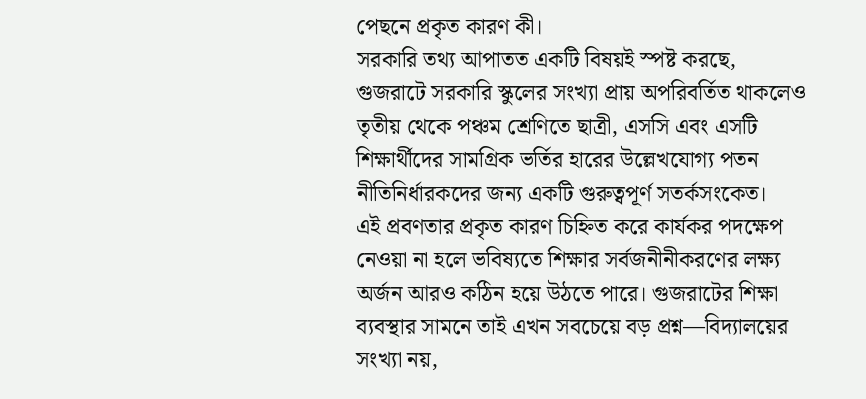পেছনে প্রকৃত কারণ কী।
সরকারি তথ্য আপাতত একটি বিষয়ই স্পষ্ট করছে, গুজরাটে সরকারি স্কুলের সংখ্যা প্রায় অপরিবর্তিত থাকলেও তৃতীয় থেকে পঞ্চম শ্রেণিতে ছাত্রী, এসসি এবং এসটি শিক্ষার্থীদের সামগ্রিক ভর্তির হারের উল্লেখযোগ্য পতন নীতিনির্ধারকদের জন্য একটি গুরুত্বপূর্ণ সতর্কসংকেত।
এই প্রবণতার প্রকৃত কারণ চিহ্নিত করে কার্যকর পদক্ষেপ নেওয়া না হলে ভবিষ্যতে শিক্ষার সর্বজনীনীকরণের লক্ষ্য অর্জন আরও কঠিন হয়ে উঠতে পারে। গুজরাটের শিক্ষা ব্যবস্থার সামনে তাই এখন সবচেয়ে বড় প্রশ্ন—বিদ্যালয়ের সংখ্যা নয়,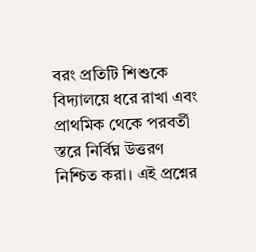বরং প্রতিটি শিশুকে বিদ্যালয়ে ধরে রাখা এবং প্রাথমিক থেকে পরবর্তী স্তরে নির্বিঘ্ন উত্তরণ নিশ্চিত করা। এই প্রশ্নের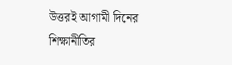উত্তরই আগামী দিনের শিক্ষানীতির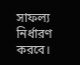সাফল্য নির্ধারণ করবে।